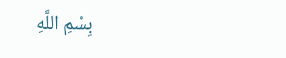بِسْمِ اللَّهِ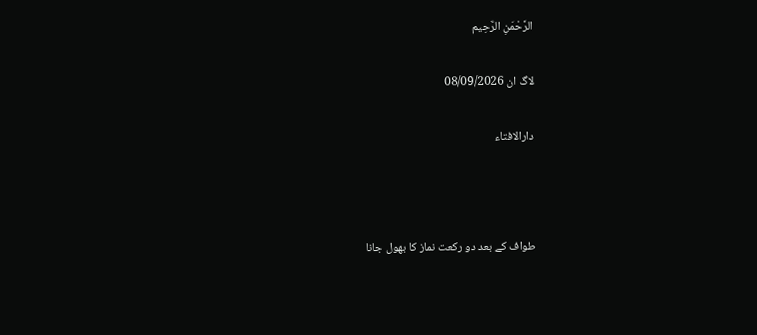الرَّحْمَنِ الرَّحِيم

لاگ ان 08/09/2026

دارالافتاء



طواف کے بعد دو رکعت نماز كا بھول جانا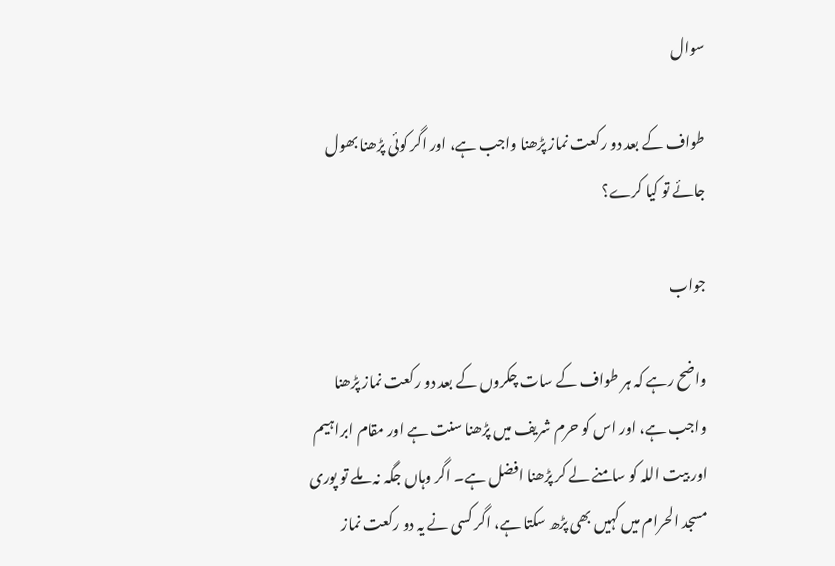سوال

طواف کے بعد دو رکعت نماز پڑھنا واجب ہے، اور اگر کوئی پڑھنا بھول جائے تو کیا کرے؟

جواب

واضح رہے کہ ہر طواف کے سات چکروں کے بعد دو رکعت نماز پڑھنا واجب ہے، اور اس کو حرم شریف میں پڑھنا سنت ہے اور مقام ابراہیم اور بیت اللہ کو سامنے لے کر پڑھنا افضل ہے۔ اگر وہاں جگہ نہ ملے تو پوری مسجد الحرام میں کہیں بھی پڑھ سکتا ہے، اگر کسی نے یہ دو رکعت نماز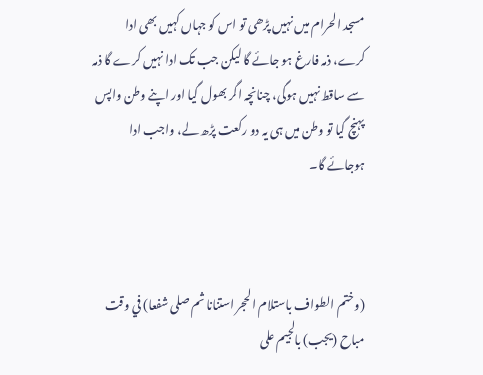مسجد الحرام میں نہیں پڑھی تو اس کو جہاں کہیں بھی ادا کرے، ذمہ فارغ ہو جائے گا لیکن جب تک ادا نہیں کرے گا ذمہ سے ساقط نہیں ہوگی، چنانچہ اگر بھول گیا اور اپنے وطن واپس پہنچ گیا تو وطن میں ہی یہ دو رکعت پڑھ لے، واجب ادا ہوجائے گا۔



(وختم الطواف باستلام الحجر استنانا ثم صلى شفعا) في وقت مباح (يجب) بالجيم على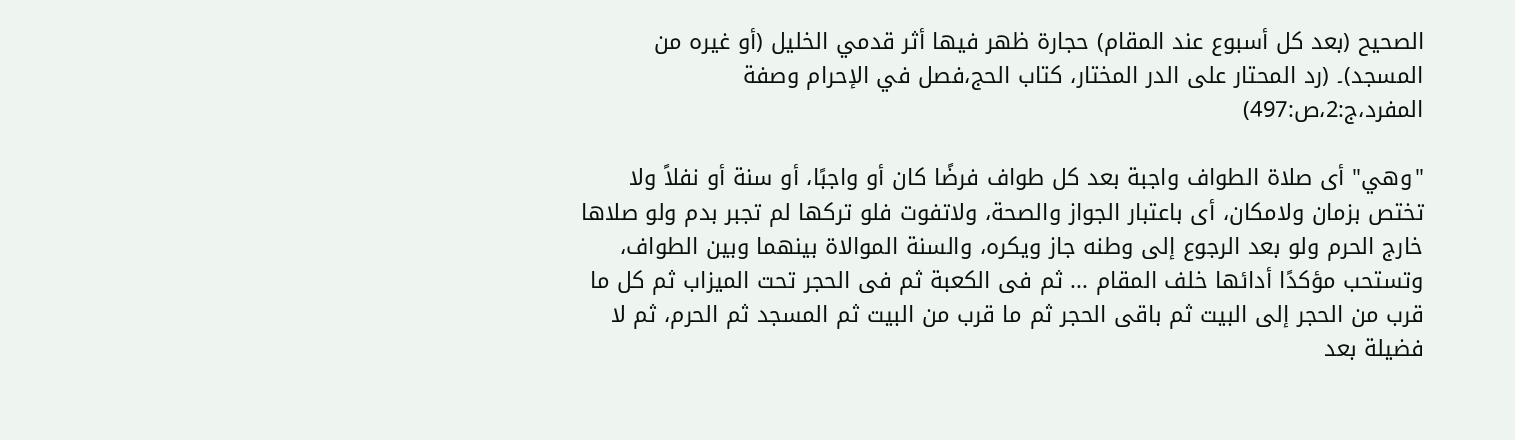الصحيح (بعد كل أسبوع عند المقام) حجارة ظهر فيها أثر قدمي الخليل (أو غيره من المسجد)۔ (رد المحتار على الدر المختار، كتاب الحج،فصل في الإحرام وصفة المفرد،ج:2،ص:497)

"وهي" أى صلاة الطواف واجبة بعد كل طواف فرضًا كان أو واجبًا، أو سنة أو نفلاً ولا تختص بزمان ولامكان، أى باعتبار الجواز والصحة، ولاتفوت فلو تركها لم تجبر بدم ولو صلاها خارج الحرم ولو بعد الرجوع إلى وطنه جاز ويكره، والسنة الموالاة بينهما وبين الطواف، وتستحب مؤكدًا أدائها خلف المقام ... ثم فى الكعبة ثم فى الحجر تحت الميزاب ثم كل ما قرب من الحجر إلى البيت ثم باقى الحجر ثم ما قرب من البيت ثم المسجد ثم الحرم، ثم لا فضيلة بعد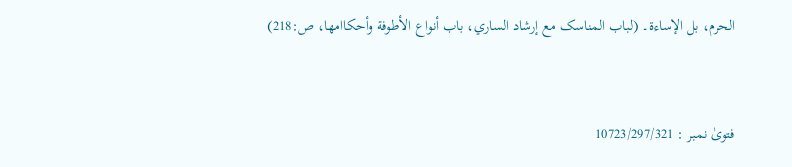الحرم، بل الإساءة۔ (لباب المناسک مع إرشاد الساري، باب أنواع الأطوفة وأحكاامها، ص:218)


فتویٰ نمبر : 10723/297/321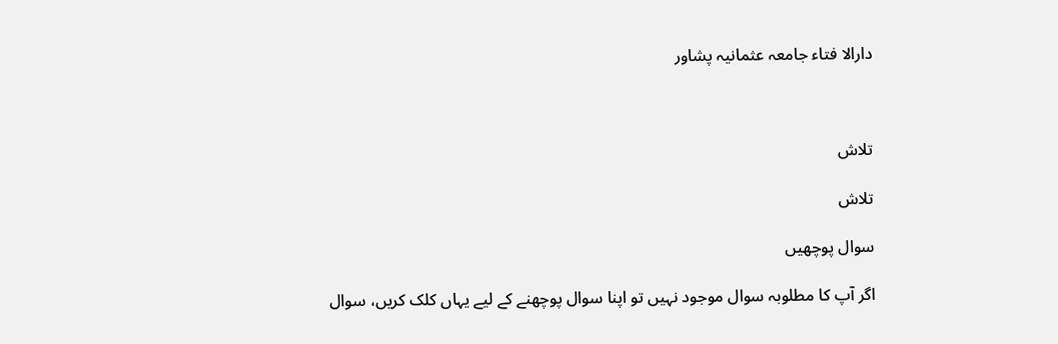دارالا فتاء جامعہ عثمانیہ پشاور



تلاش

تلاش

سوال پوچھیں

اگر آپ کا مطلوبہ سوال موجود نہیں تو اپنا سوال پوچھنے کے لیے یہاں کلک کریں، سوال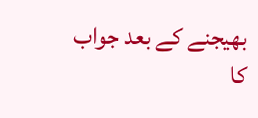بھیجنے کے بعد جواب کا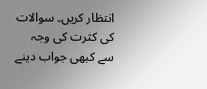انتظار کریں۔ سوالات کی کثرت کی وجہ سے کبھی جواب دینے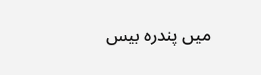میں پندرہ بیس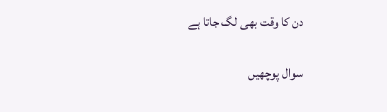دن کا وقت بھی لگ جاتا ہے

سوال پوچھیں